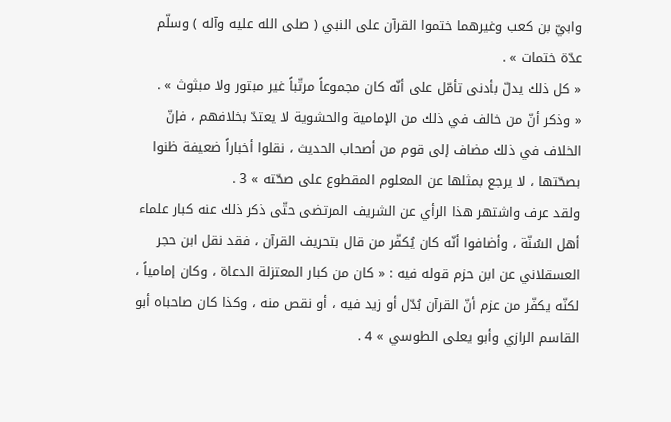وابيّ بن كعب وغيرهما ختموا القرآن على النبي ( صلى الله عليه وآله ) وسلّم عدّة ختمات » .
« كل ذلك يدلّ بأدنى تأمّل على أنّه كان مجموعاً مرتّباً غير مبتور ولا مبثوث » .
« وذكر أنّ من خالف في ذلك من الإمامية والحشوية لا يعتدّ بخلافهم ، فإنّ الخلاف في ذلك مضاف إلى قوم من أصحاب الحديث ، نقلوا أخباراً ضعيفة ظنوا بصحّتها ، لا يرجع بمثلها عن المعلوم المقطوع على صحّته » 3 .
ولقد عرف واشتهر هذا الرأي عن الشريف المرتضى حتّى ذكر ذلك عنه كبار علماء أهل السُنّة ، وأضافوا أنّه كان يُكفّر من قال بتحريف القرآن ، فقد نقل ابن حجر العسقلاني عن ابن حزم قوله فيه : « كان من كبار المعتزلة الدعاة ، وكان إمامياً ، لكنّه يكفّر من عزم أنّ القرآن بُدّل أو زيد فيه ، أو نقص منه ، وكذا كان صاحباه أبو القاسم الرازي وأبو يعلى الطوسي » 4 .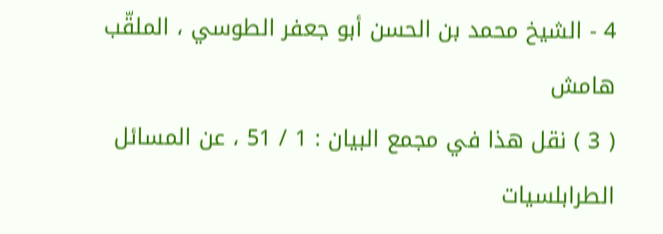4 - الشيخ محمد بن الحسن أبو جعفر الطوسي ، الملقّب
هامش
( 3 ) نقل هذا في مجمع البيان : 1 / 51 ، عن المسائل الطرابلسيات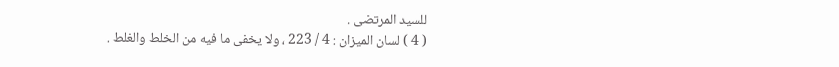للسيد المرتضى .
( 4 ) لسان الميزان : 4 / 223 ، ولا يخفى ما فيه من الخلط والغلط .